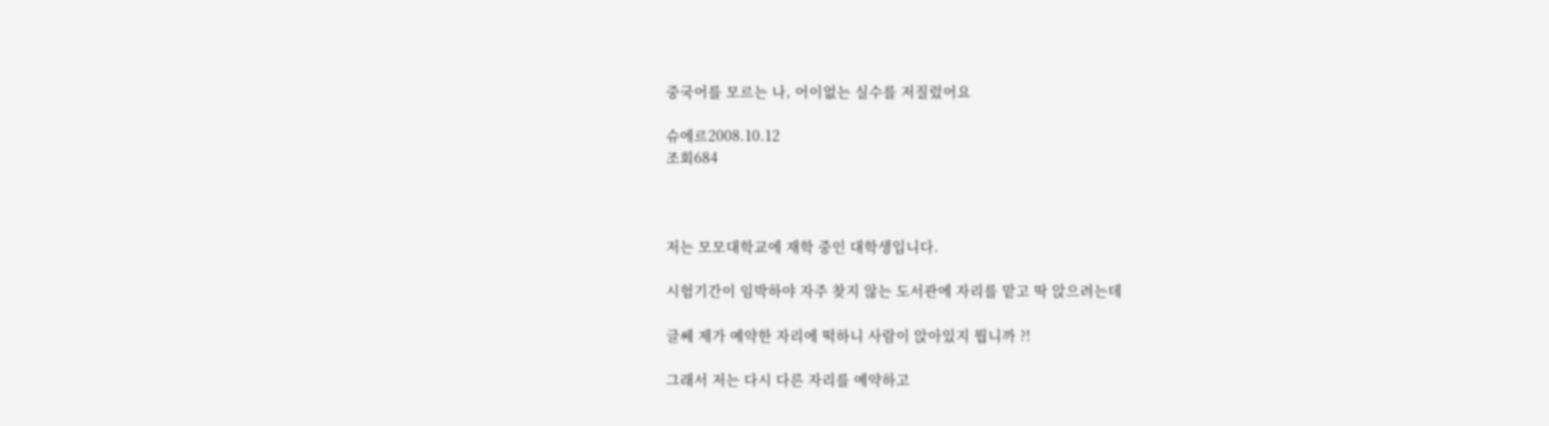중국어를 모르는 나, 어이없는 실수를 저질렀어요

슈에르2008.10.12
조회684



저는 모모대학교에 재학 중인 대학생입니다.

시험기간이 임박하야 자주 찾지 않는 도서관에 자리를 맡고 딱 앉으려는데

글쎄 제가 예약한 자리에 떡하니 사람이 앉아있지 뭡니까 ?!

그래서 저는 다시 다른 자리를 예약하고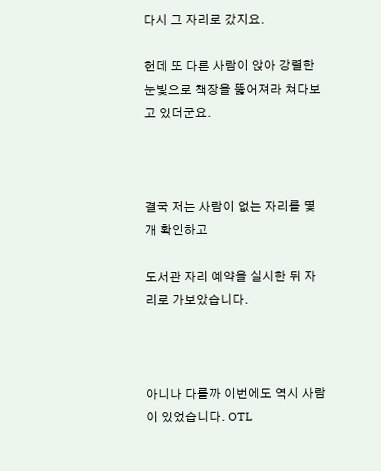다시 그 자리로 갔지요.

헌데 또 다른 사람이 앉아 강렬한 눈빛으로 책장을 뚫어져라 쳐다보고 있더군요.



결국 저는 사람이 없는 자리를 몇 개 확인하고

도서관 자리 예약을 실시한 뒤 자리로 가보았습니다.



아니나 다를까 이번에도 역시 사람이 있었습니다. OTL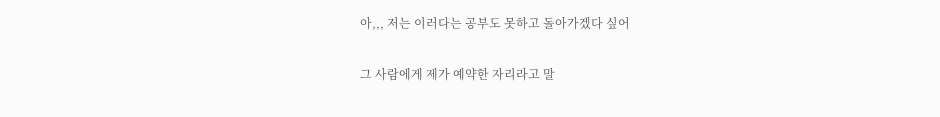아,,, 저는 이러다는 공부도 못하고 돌아가겠다 싶어

그 사람에게 제가 예약한 자리라고 말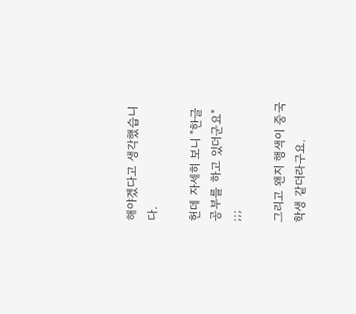해야겠다고 생각했습니다.

헌데 자세히 보니 "한글공부를 하고 있더군요" ;;;

그리고 왠지 행색이 중국학생 같더라구요.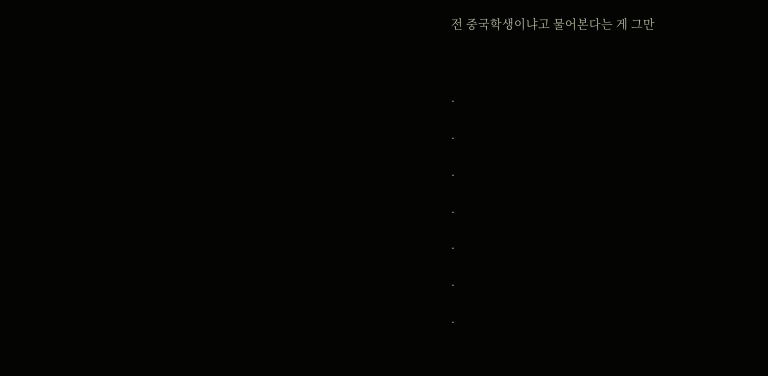전 중국학생이냐고 물어본다는 게 그만



.

.

.

.

.

.

.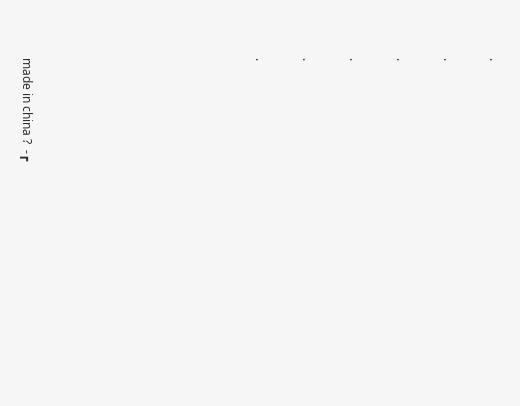.

.

.

.

.

.









made in china ?  -┏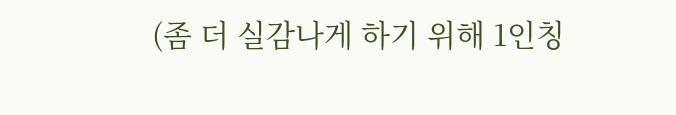(좀 더 실감나게 하기 위해 1인칭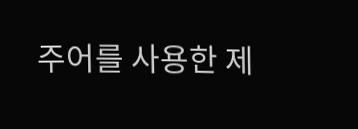주어를 사용한 제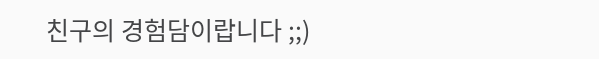친구의 경험담이랍니다 ;;)